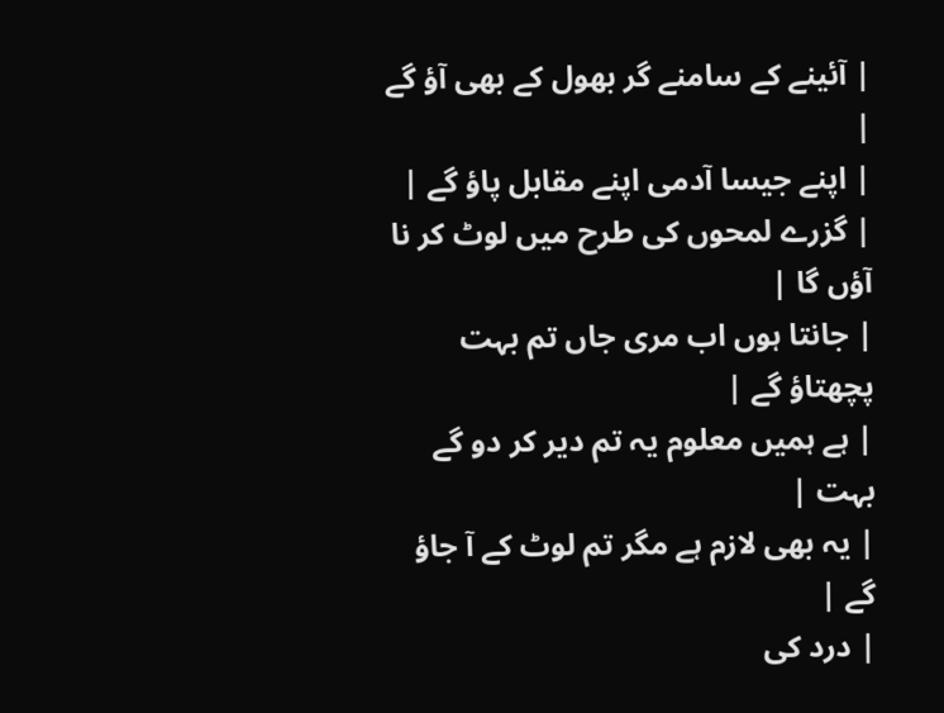| آئینے کے سامنے گر بھول کے بھی آؤ گے |
| اپنے جیسا آدمی اپنے مقابل پاؤ گے |
| گزرے لمحوں کی طرح میں لوٹ کر نا آؤں گا |
| جانتا ہوں اب مری جاں تم بہت پچھتاؤ گے |
| ہے ہمیں معلوم یہ تم دیر کر دو گے بہت |
| یہ بھی لازم ہے مگر تم لوٹ کے آ جاؤ گے |
| درد کی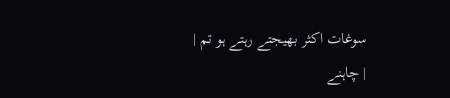سوغات اکثر بھیجتے رہتے ہو تم |
| چاہنے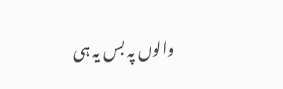والوں پہ بس یہ ہی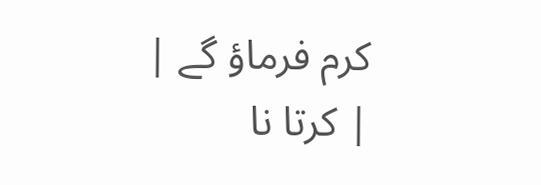کرم فرماؤ گے |
| کرتا نا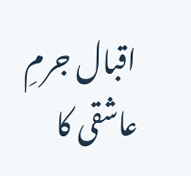اقبال جرمِ عاشقی کا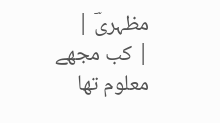مظہریؔ |
| کب مجھے معلوم تھا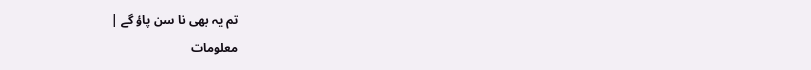تم یہ بھی نا سن پاؤ گے |
معلومات